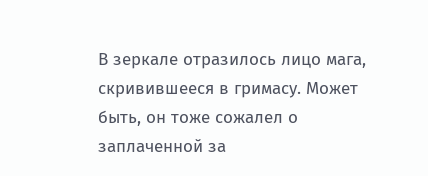В зеркале отразилось лицо мага, скривившееся в гримасу. Может быть, он тоже сожалел о заплаченной за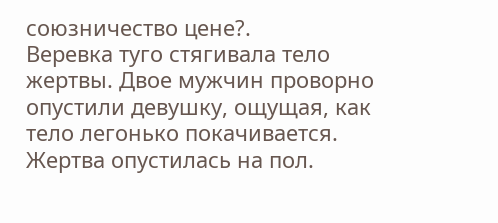союзничество цене?.
Веревка туго стягивала тело жертвы. Двое мужчин проворно опустили девушку, ощущая, как тело легонько покачивается. Жертва опустилась на пол.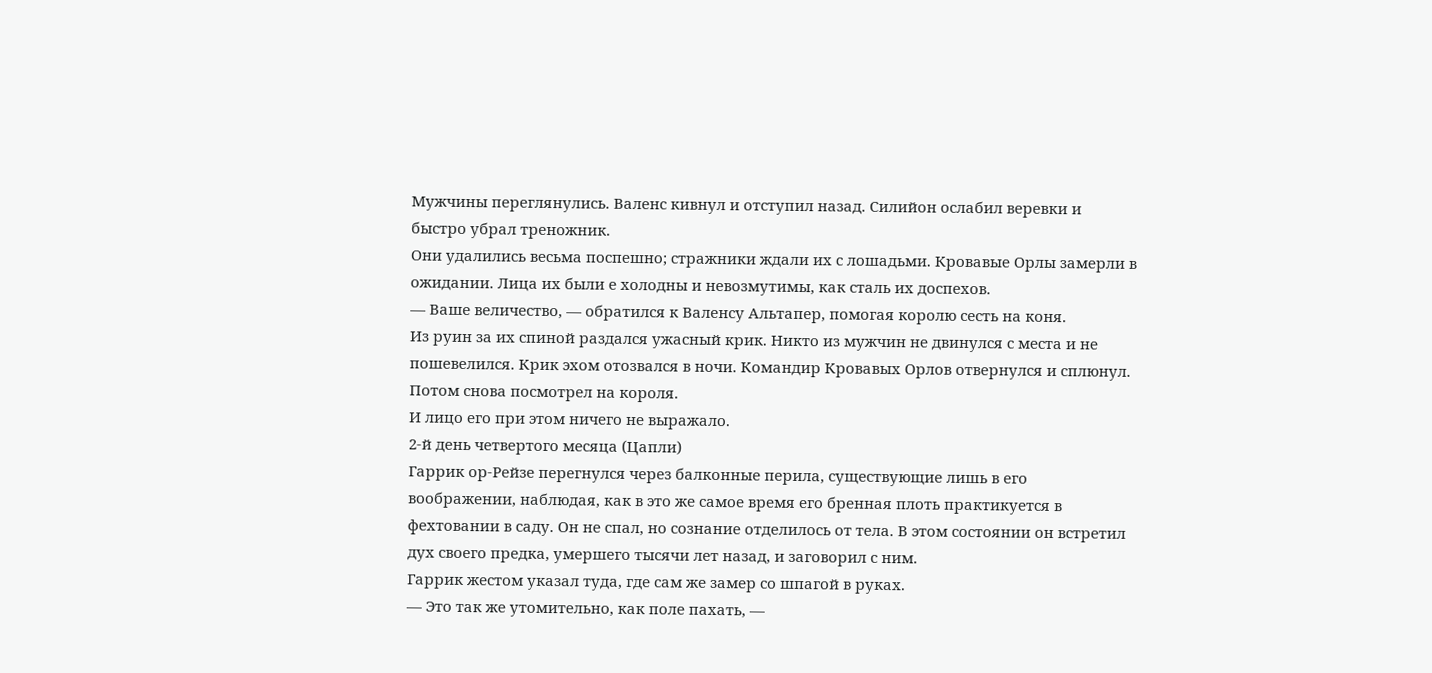Мужчины переглянулись. Валенс кивнул и отступил назад. Силийон ослабил веревки и быстро убрал треножник.
Они удалились весьма поспешно; стражники ждали их с лошадьми. Кровавые Орлы замерли в ожидании. Лица их были е холодны и невозмутимы, как сталь их доспехов.
— Ваше величество, — обратился к Валенсу Альтапер, помогая королю сесть на коня.
Из руин за их спиной раздался ужасный крик. Никто из мужчин не двинулся с места и не пошевелился. Крик эхом отозвался в ночи. Командир Кровавых Орлов отвернулся и сплюнул. Потом снова посмотрел на короля.
И лицо его при этом ничего не выражало.
2-й день четвертого месяца (Цапли)
Гаррик ор-Рейзе перегнулся через балконные перила, существующие лишь в его воображении, наблюдая, как в это же самое время его бренная плоть практикуется в фехтовании в саду. Он не спал, но сознание отделилось от тела. В этом состоянии он встретил дух своего предка, умершего тысячи лет назад, и заговорил с ним.
Гаррик жестом указал туда, где сам же замер со шпагой в руках.
— Это так же утомительно, как поле пахать, —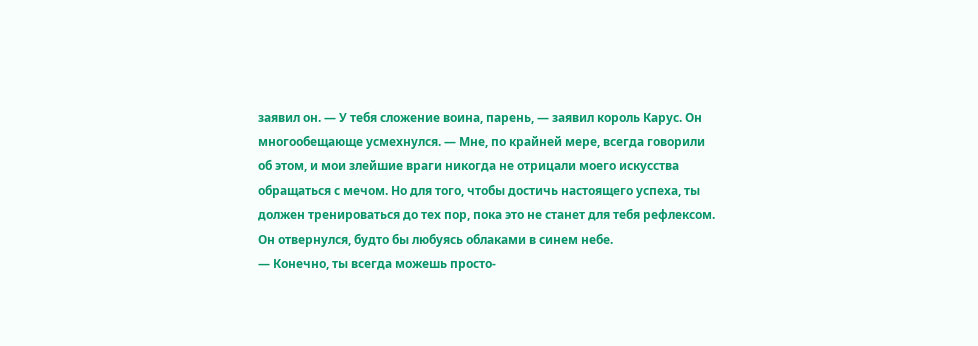заявил он. — У тебя сложение воина, парень, — заявил король Карус. Он многообещающе усмехнулся. — Мне, по крайней мере, всегда говорили об этом, и мои злейшие враги никогда не отрицали моего искусства обращаться с мечом. Но для того, чтобы достичь настоящего успеха, ты должен тренироваться до тех пор, пока это не станет для тебя рефлексом.
Он отвернулся, будто бы любуясь облаками в синем небе.
— Конечно, ты всегда можешь просто-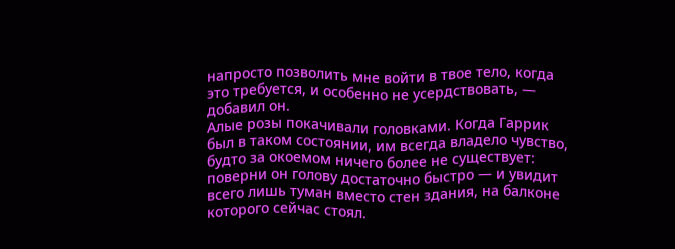напросто позволить мне войти в твое тело, когда это требуется, и особенно не усердствовать, — добавил он.
Алые розы покачивали головками. Когда Гаррик был в таком состоянии, им всегда владело чувство, будто за окоемом ничего более не существует: поверни он голову достаточно быстро — и увидит всего лишь туман вместо стен здания, на балконе которого сейчас стоял.